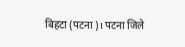बिहटा (पटना)। पटना जिले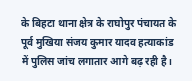के बिहटा थाना क्षेत्र के राघोपुर पंचायत के पूर्व मुखिया संजय कुमार यादव हत्याकांड में पुलिस जांच लगातार आगे बढ़ रही है।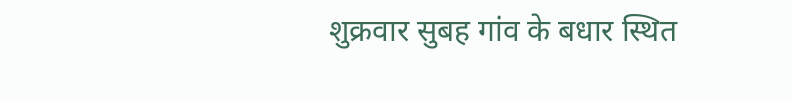शुक्रवार सुबह गांव के बधार स्थित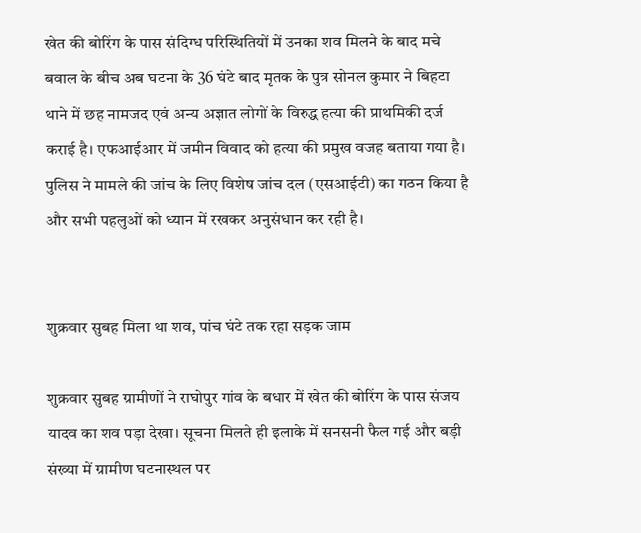खेत की बोरिंग के पास संदिग्ध परिस्थितियों में उनका शव मिलने के बाद मचे बवाल के बीच अब घटना के 36 घंटे बाद मृतक के पुत्र सोनल कुमार ने बिहटा थाने में छह नामजद एवं अन्य अज्ञात लोगों के विरुद्ध हत्या की प्राथमिकी दर्ज कराई है। एफआईआर में जमीन विवाद को हत्या की प्रमुख वजह बताया गया है। पुलिस ने मामले की जांच के लिए विशेष जांच दल (एसआईटी) का गठन किया है और सभी पहलुओं को ध्यान में रखकर अनुसंधान कर रही है।


शुक्रवार सुबह मिला था शव, पांच घंटे तक रहा सड़क जाम

शुक्रवार सुबह ग्रामीणों ने राघोपुर गांव के बधार में खेत की बोरिंग के पास संजय यादव का शव पड़ा देखा। सूचना मिलते ही इलाके में सनसनी फैल गई और बड़ी संख्या में ग्रामीण घटनास्थल पर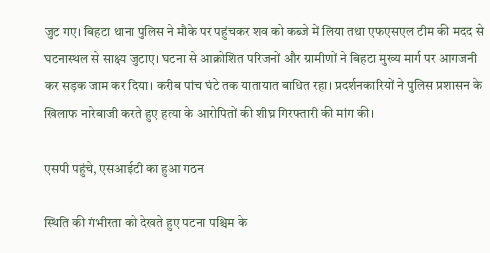जुट गए। बिहटा थाना पुलिस ने मौके पर पहुंचकर शव को कब्जे में लिया तथा एफएसएल टीम की मदद से घटनास्थल से साक्ष्य जुटाए। घटना से आक्रोशित परिजनों और ग्रामीणों ने बिहटा मुख्य मार्ग पर आगजनी कर सड़क जाम कर दिया। करीब पांच घंटे तक यातायात बाधित रहा। प्रदर्शनकारियों ने पुलिस प्रशासन के खिलाफ नारेबाजी करते हुए हत्या के आरोपितों की शीघ्र गिरफ्तारी की मांग की।

एसपी पहुंचे, एसआईटी का हुआ गठन

स्थिति की गंभीरता को देखते हुए पटना पश्चिम के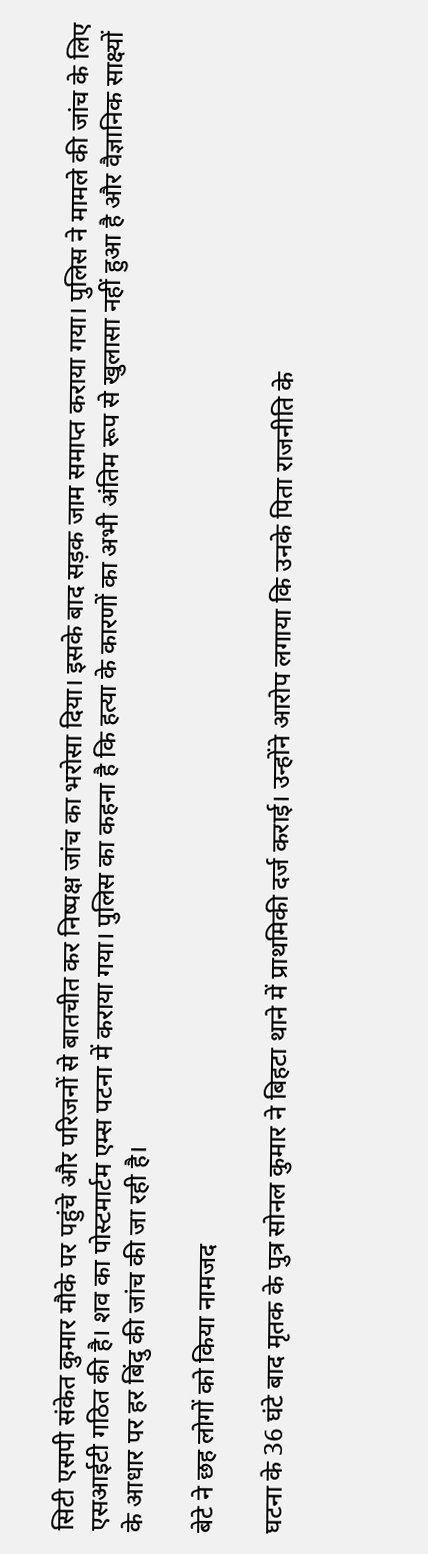सिटी एसपी संकेत कुमार मौके पर पहुंचे और परिजनों से बातचीत कर निष्पक्ष जांच का भरोसा दिया। इसके बाद सड़क जाम समाप्त कराया गया। पुलिस ने मामले की जांच के लिए एसआईटी गठित की है। शव का पोस्टमार्टम एम्स पटना में कराया गया। पुलिस का कहना है कि हत्या के कारणों का अभी अंतिम रूप से खुलासा नहीं हुआ है और वैज्ञानिक साक्ष्यों के आधार पर हर बिंदु की जांच की जा रही है।

बेटे ने छह लोगों को किया नामजद

घटना के 36 घंटे बाद मृतक के पुत्र सोनल कुमार ने बिहटा थाने में प्राथमिकी दर्ज कराई। उन्होंने आरोप लगाया कि उनके पिता राजनीति के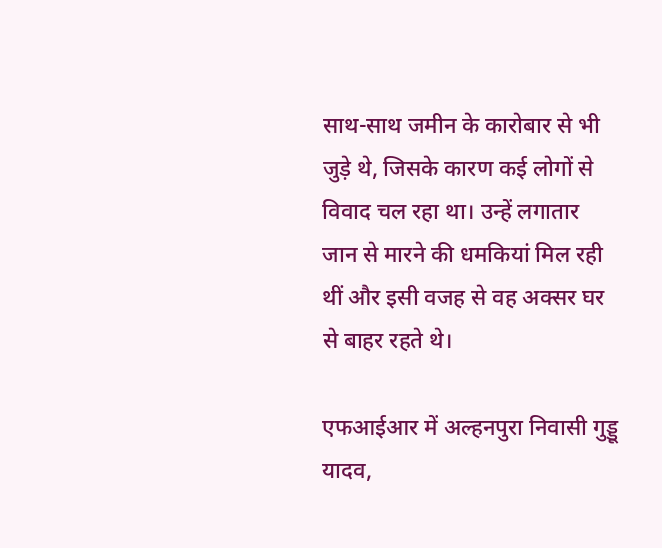साथ-साथ जमीन के कारोबार से भी जुड़े थे, जिसके कारण कई लोगों से विवाद चल रहा था। उन्हें लगातार जान से मारने की धमकियां मिल रही थीं और इसी वजह से वह अक्सर घर से बाहर रहते थे।

एफआईआर में अल्हनपुरा निवासी गुड्डू यादव,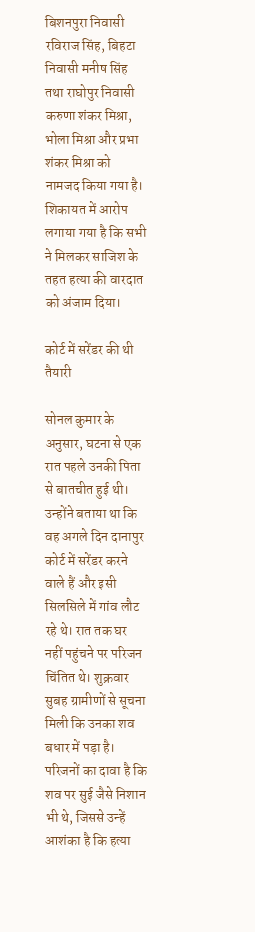बिशनपुरा निवासी रविराज सिंह, बिहटा निवासी मनीष सिंह तथा राघोपुर निवासी करुणा शंकर मिश्रा, भोला मिश्रा और प्रभा शंकर मिश्रा को नामजद किया गया है। शिकायत में आरोप लगाया गया है कि सभी ने मिलकर साजिश के तहत हत्या की वारदात को अंजाम दिया।

कोर्ट में सरेंडर की थी तैयारी

सोनल कुमार के अनुसार, घटना से एक रात पहले उनकी पिता से बातचीत हुई थी। उन्होंने बताया था कि वह अगले दिन दानापुर कोर्ट में सरेंडर करने वाले हैं और इसी सिलसिले में गांव लौट रहे थे। रात तक घर नहीं पहुंचने पर परिजन चिंतित थे। शुक्रवार सुबह ग्रामीणों से सूचना मिली कि उनका शव बधार में पड़ा है। परिजनों का दावा है कि शव पर सुई जैसे निशान भी थे, जिससे उन्हें आशंका है कि हत्या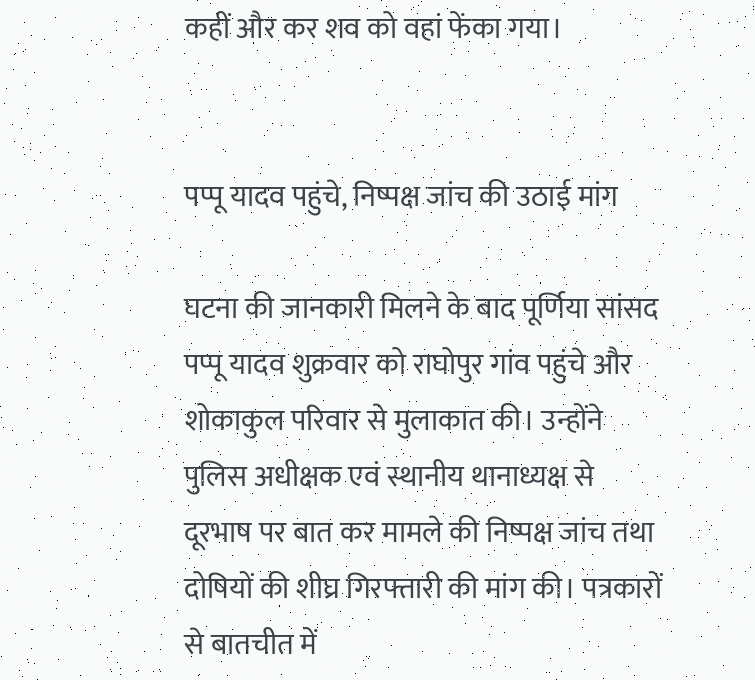कहीं और कर शव को वहां फेंका गया।


पप्पू यादव पहुंचे, निष्पक्ष जांच की उठाई मांग

घटना की जानकारी मिलने के बाद पूर्णिया सांसद पप्पू यादव शुक्रवार को राघोपुर गांव पहुंचे और शोकाकुल परिवार से मुलाकात की। उन्होंने पुलिस अधीक्षक एवं स्थानीय थानाध्यक्ष से दूरभाष पर बात कर मामले की निष्पक्ष जांच तथा दोषियों की शीघ्र गिरफ्तारी की मांग की। पत्रकारों से बातचीत में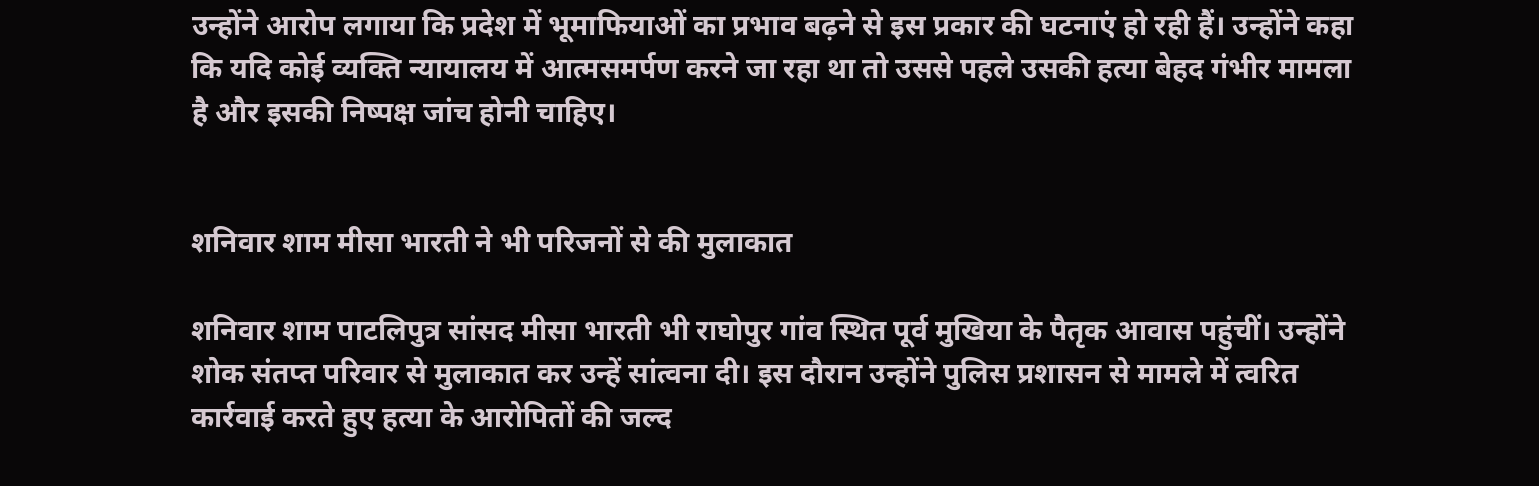उन्होंने आरोप लगाया कि प्रदेश में भूमाफियाओं का प्रभाव बढ़ने से इस प्रकार की घटनाएं हो रही हैं। उन्होंने कहा कि यदि कोई व्यक्ति न्यायालय में आत्मसमर्पण करने जा रहा था तो उससे पहले उसकी हत्या बेहद गंभीर मामला है और इसकी निष्पक्ष जांच होनी चाहिए।


शनिवार शाम मीसा भारती ने भी परिजनों से की मुलाकात

शनिवार शाम पाटलिपुत्र सांसद मीसा भारती भी राघोपुर गांव स्थित पूर्व मुखिया के पैतृक आवास पहुंचीं। उन्होंने शोक संतप्त परिवार से मुलाकात कर उन्हें सांत्वना दी। इस दौरान उन्होंने पुलिस प्रशासन से मामले में त्वरित कार्रवाई करते हुए हत्या के आरोपितों की जल्द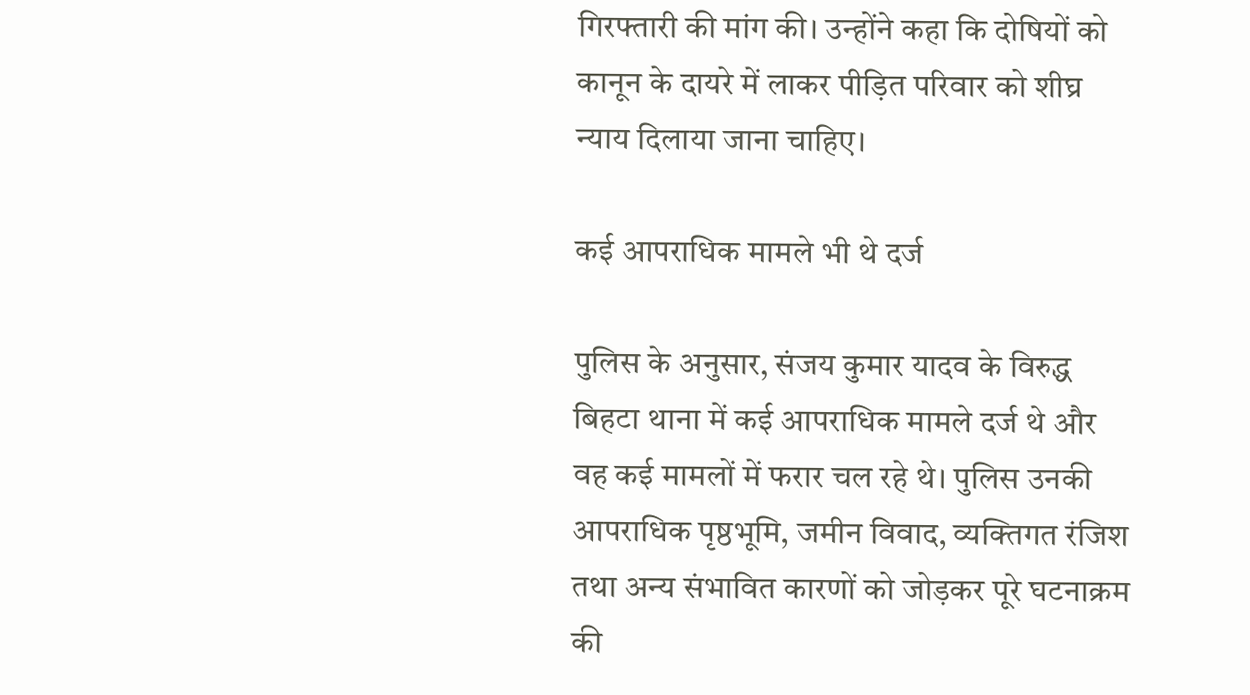गिरफ्तारी की मांग की। उन्होंने कहा कि दोषियों को कानून के दायरे में लाकर पीड़ित परिवार को शीघ्र न्याय दिलाया जाना चाहिए।

कई आपराधिक मामले भी थे दर्ज

पुलिस के अनुसार, संजय कुमार यादव के विरुद्ध बिहटा थाना में कई आपराधिक मामले दर्ज थे और वह कई मामलों में फरार चल रहे थे। पुलिस उनकी आपराधिक पृष्ठभूमि, जमीन विवाद, व्यक्तिगत रंजिश तथा अन्य संभावित कारणों को जोड़कर पूरे घटनाक्रम की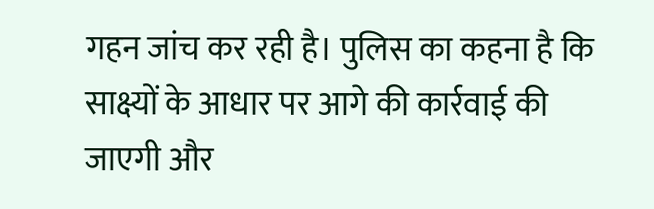गहन जांच कर रही है। पुलिस का कहना है कि साक्ष्यों के आधार पर आगे की कार्रवाई की जाएगी और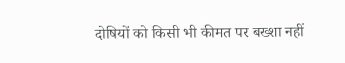दोषियों को किसी भी कीमत पर बख्शा नहीं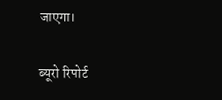जाएगा।

ब्यूरो रिपोर्ट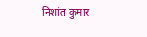निशांत कुमार